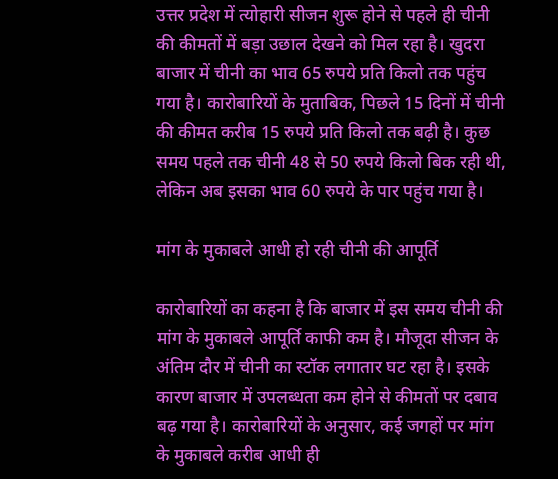उत्तर प्रदेश में त्योहारी सीजन शुरू होने से पहले ही चीनी की कीमतों में बड़ा उछाल देखने को मिल रहा है। खुदरा बाजार में चीनी का भाव 65 रुपये प्रति किलो तक पहुंच गया है। कारोबारियों के मुताबिक, पिछले 15 दिनों में चीनी की कीमत करीब 15 रुपये प्रति किलो तक बढ़ी है। कुछ समय पहले तक चीनी 48 से 50 रुपये किलो बिक रही थी, लेकिन अब इसका भाव 60 रुपये के पार पहुंच गया है।

मांग के मुकाबले आधी हो रही चीनी की आपूर्ति

कारोबारियों का कहना है कि बाजार में इस समय चीनी की मांग के मुकाबले आपूर्ति काफी कम है। मौजूदा सीजन के अंतिम दौर में चीनी का स्टॉक लगातार घट रहा है। इसके कारण बाजार में उपलब्धता कम होने से कीमतों पर दबाव बढ़ गया है। कारोबारियों के अनुसार, कई जगहों पर मांग के मुकाबले करीब आधी ही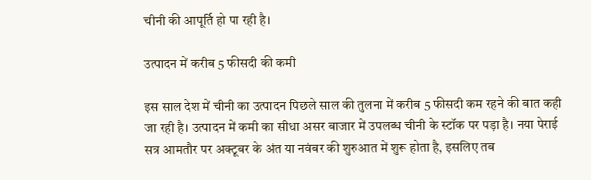चीनी की आपूर्ति हो पा रही है।

उत्पादन में करीब 5 फीसदी की कमी

इस साल देश में चीनी का उत्पादन पिछले साल की तुलना में करीब 5 फीसदी कम रहने की बात कही जा रही है। उत्पादन में कमी का सीधा असर बाजार में उपलब्ध चीनी के स्टॉक पर पड़ा है। नया पेराई सत्र आमतौर पर अक्टूबर के अंत या नवंबर की शुरुआत में शुरू होता है, इसलिए तब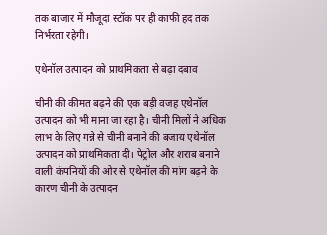तक बाजार में मौजूदा स्टॉक पर ही काफी हद तक निर्भरता रहेगी।

एथेनॉल उत्पादन को प्राथमिकता से बढ़ा दबाव

चीनी की कीमत बढ़ने की एक बड़ी वजह एथेनॉल उत्पादन को भी माना जा रहा है। चीनी मिलों ने अधिक लाभ के लिए गन्ने से चीनी बनाने की बजाय एथेनॉल उत्पादन को प्राथमिकता दी। पेट्रोल और शराब बनाने वाली कंपनियों की ओर से एथेनॉल की मांग बढ़ने के कारण चीनी के उत्पादन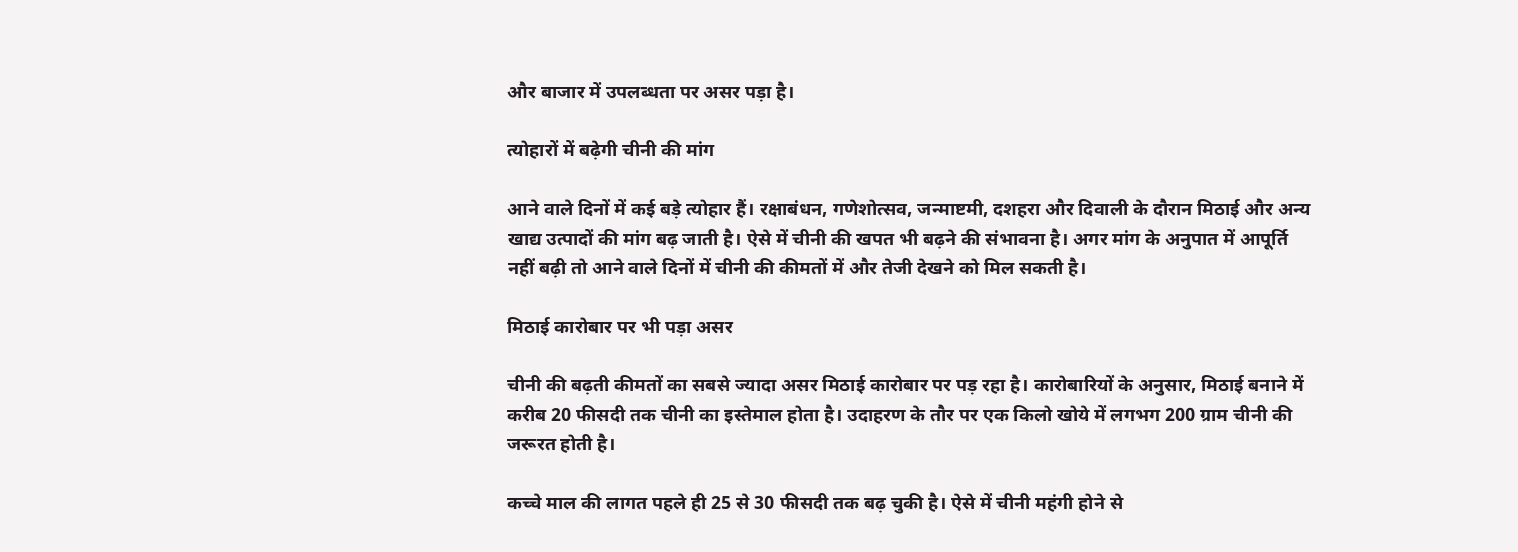और बाजार में उपलब्धता पर असर पड़ा है।

त्योहारों में बढ़ेगी चीनी की मांग

आने वाले दिनों में कई बड़े त्योहार हैं। रक्षाबंधन, गणेशोत्सव, जन्माष्टमी, दशहरा और दिवाली के दौरान मिठाई और अन्य खाद्य उत्पादों की मांग बढ़ जाती है। ऐसे में चीनी की खपत भी बढ़ने की संभावना है। अगर मांग के अनुपात में आपूर्ति नहीं बढ़ी तो आने वाले दिनों में चीनी की कीमतों में और तेजी देखने को मिल सकती है।

मिठाई कारोबार पर भी पड़ा असर

चीनी की बढ़ती कीमतों का सबसे ज्यादा असर मिठाई कारोबार पर पड़ रहा है। कारोबारियों के अनुसार, मिठाई बनाने में करीब 20 फीसदी तक चीनी का इस्तेमाल होता है। उदाहरण के तौर पर एक किलो खोये में लगभग 200 ग्राम चीनी की जरूरत होती है।

कच्चे माल की लागत पहले ही 25 से 30 फीसदी तक बढ़ चुकी है। ऐसे में चीनी महंगी होने से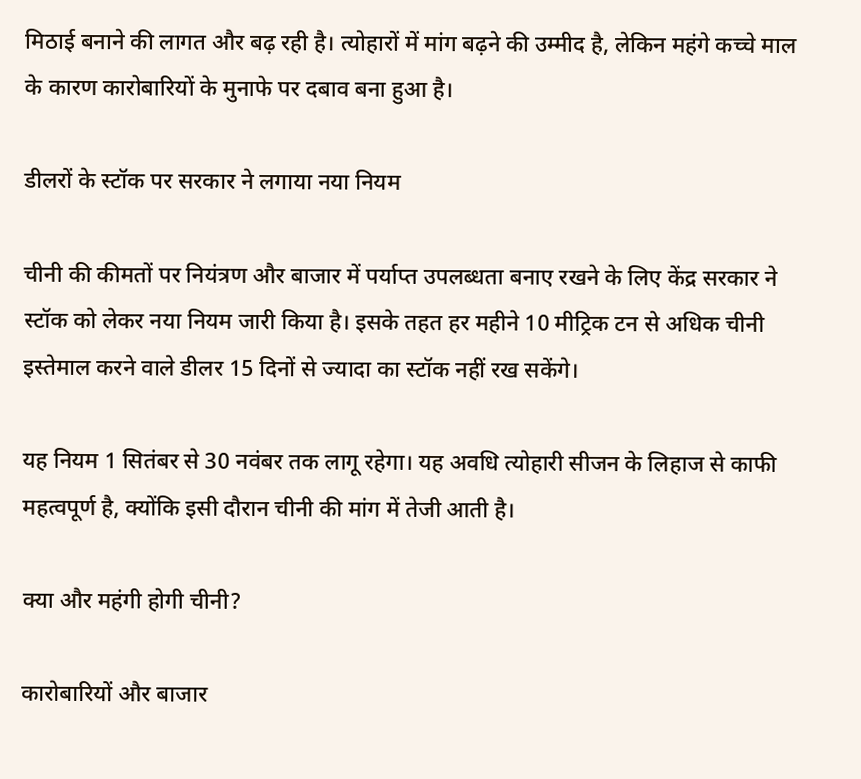मिठाई बनाने की लागत और बढ़ रही है। त्योहारों में मांग बढ़ने की उम्मीद है, लेकिन महंगे कच्चे माल के कारण कारोबारियों के मुनाफे पर दबाव बना हुआ है।

डीलरों के स्टॉक पर सरकार ने लगाया नया नियम

चीनी की कीमतों पर नियंत्रण और बाजार में पर्याप्त उपलब्धता बनाए रखने के लिए केंद्र सरकार ने स्टॉक को लेकर नया नियम जारी किया है। इसके तहत हर महीने 10 मीट्रिक टन से अधिक चीनी इस्तेमाल करने वाले डीलर 15 दिनों से ज्यादा का स्टॉक नहीं रख सकेंगे।

यह नियम 1 सितंबर से 30 नवंबर तक लागू रहेगा। यह अवधि त्योहारी सीजन के लिहाज से काफी महत्वपूर्ण है, क्योंकि इसी दौरान चीनी की मांग में तेजी आती है।

क्या और महंगी होगी चीनी?

कारोबारियों और बाजार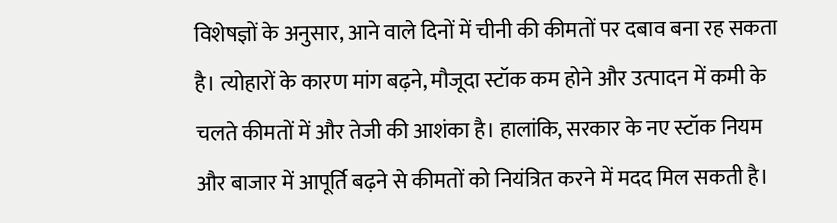विशेषज्ञों के अनुसार, आने वाले दिनों में चीनी की कीमतों पर दबाव बना रह सकता है। त्योहारों के कारण मांग बढ़ने, मौजूदा स्टॉक कम होने और उत्पादन में कमी के चलते कीमतों में और तेजी की आशंका है। हालांकि, सरकार के नए स्टॉक नियम और बाजार में आपूर्ति बढ़ने से कीमतों को नियंत्रित करने में मदद मिल सकती है।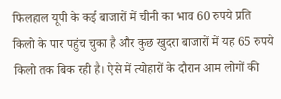फिलहाल यूपी के कई बाजारों में चीनी का भाव 60 रुपये प्रति किलो के पार पहुंच चुका है और कुछ खुदरा बाजारों में यह 65 रुपये किलो तक बिक रही है। ऐसे में त्योहारों के दौरान आम लोगों की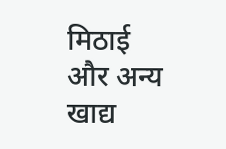मिठाई और अन्य खाद्य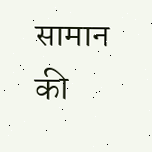सामान की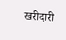खरीदारी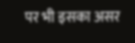पर भी इसका असर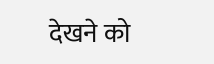देखने को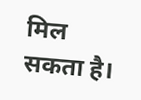मिल सकता है।